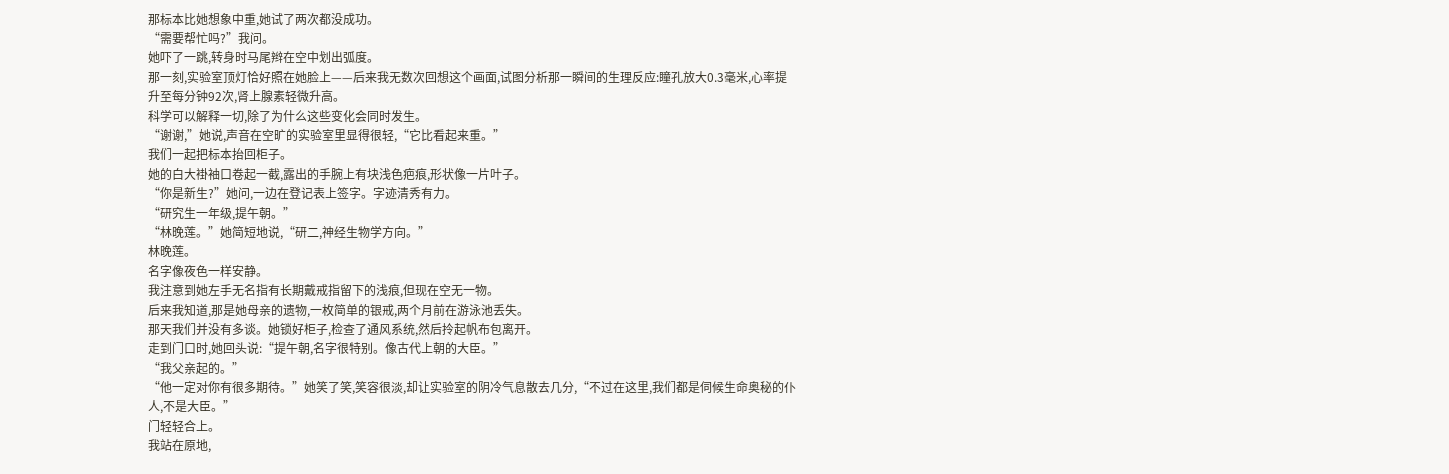那标本比她想象中重,她试了两次都没成功。
“需要帮忙吗?”我问。
她吓了一跳,转身时马尾辫在空中划出弧度。
那一刻,实验室顶灯恰好照在她脸上——后来我无数次回想这个画面,试图分析那一瞬间的生理反应:瞳孔放大0.3毫米,心率提升至每分钟92次,肾上腺素轻微升高。
科学可以解释一切,除了为什么这些变化会同时发生。
“谢谢,”她说,声音在空旷的实验室里显得很轻,“它比看起来重。”
我们一起把标本抬回柜子。
她的白大褂袖口卷起一截,露出的手腕上有块浅色疤痕,形状像一片叶子。
“你是新生?”她问,一边在登记表上签字。字迹清秀有力。
“研究生一年级,提午朝。”
“林晚莲。”她简短地说,“研二,神经生物学方向。”
林晚莲。
名字像夜色一样安静。
我注意到她左手无名指有长期戴戒指留下的浅痕,但现在空无一物。
后来我知道,那是她母亲的遗物,一枚简单的银戒,两个月前在游泳池丢失。
那天我们并没有多谈。她锁好柜子,检查了通风系统,然后拎起帆布包离开。
走到门口时,她回头说:“提午朝,名字很特别。像古代上朝的大臣。”
“我父亲起的。”
“他一定对你有很多期待。”她笑了笑,笑容很淡,却让实验室的阴冷气息散去几分,“不过在这里,我们都是伺候生命奥秘的仆人,不是大臣。”
门轻轻合上。
我站在原地,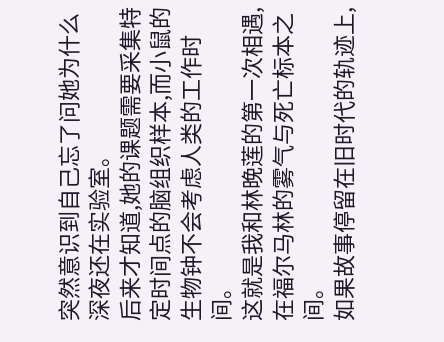突然意识到自己忘了问她为什么深夜还在实验室。
后来才知道,她的课题需要采集特定时间点的脑组织样本,而小鼠的生物钟不会考虑人类的工作时间。
这就是我和林晚莲的第一次相遇,在福尔马林的雾气与死亡标本之间。
如果故事停留在旧时代的轨迹上,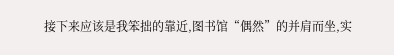接下来应该是我笨拙的靠近,图书馆“偶然”的并肩而坐,实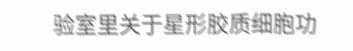验室里关于星形胶质细胞功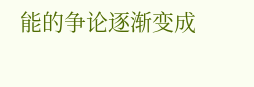能的争论逐渐变成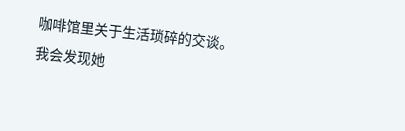咖啡馆里关于生活琐碎的交谈。
我会发现她